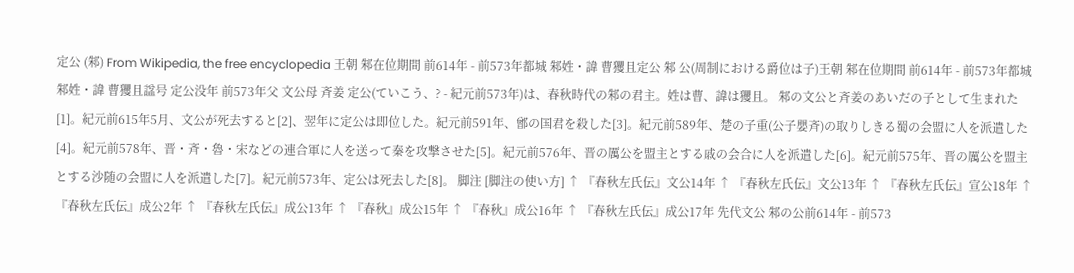定公 (邾) From Wikipedia, the free encyclopedia 王朝 邾在位期間 前614年 - 前573年都城 邾姓・諱 曹玃且定公 邾 公(周制における爵位は子)王朝 邾在位期間 前614年 - 前573年都城 邾姓・諱 曹玃且諡号 定公没年 前573年父 文公母 斉姜 定公(ていこう、? - 紀元前573年)は、春秋時代の邾の君主。姓は曹、諱は玃且。 邾の文公と斉姜のあいだの子として生まれた[1]。紀元前615年5月、文公が死去すると[2]、翌年に定公は即位した。紀元前591年、鄫の国君を殺した[3]。紀元前589年、楚の子重(公子嬰斉)の取りしきる蜀の会盟に人を派遣した[4]。紀元前578年、晋・斉・魯・宋などの連合軍に人を送って秦を攻撃させた[5]。紀元前576年、晋の厲公を盟主とする戚の会合に人を派遣した[6]。紀元前575年、晋の厲公を盟主とする沙随の会盟に人を派遣した[7]。紀元前573年、定公は死去した[8]。 脚注 [脚注の使い方] ↑ 『春秋左氏伝』文公14年 ↑ 『春秋左氏伝』文公13年 ↑ 『春秋左氏伝』宣公18年 ↑ 『春秋左氏伝』成公2年 ↑ 『春秋左氏伝』成公13年 ↑ 『春秋』成公15年 ↑ 『春秋』成公16年 ↑ 『春秋左氏伝』成公17年 先代文公 邾の公前614年 - 前573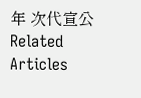年 次代宣公 Related Articles